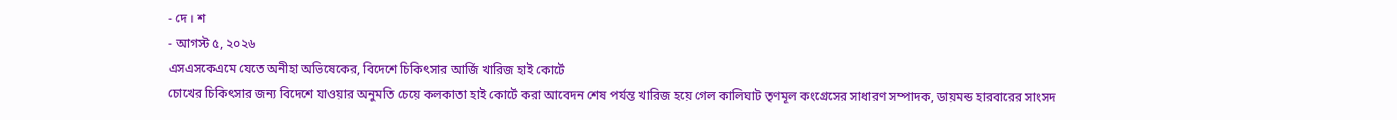- দে । শ
- আগস্ট ৫, ২০২৬
এসএসকেএমে যেতে অনীহা অভিষেকের, বিদেশে চিকিৎসার আর্জি খারিজ হাই কোর্টে
চোখের চিকিৎসার জন্য বিদেশে যাওয়ার অনুমতি চেয়ে কলকাতা হাই কোর্টে করা আবেদন শেষ পর্যন্ত খারিজ হয়ে গেল কালিঘাট তৃণমূল কংগ্রেসের সাধারণ সম্পাদক, ডায়মন্ড হারবারের সাংসদ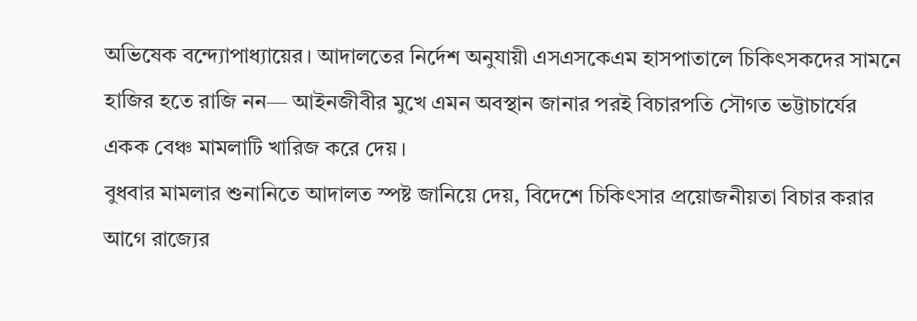অভিষেক বন্দ্যোপাধ্যায়ের। আদালতের নির্দেশ অনুযায়ী এসএসকেএম হাসপাতালে চিকিৎসকদের সামনে হাজির হতে রাজি নন— আইনজীবীর মুখে এমন অবস্থান জানার পরই বিচারপতি সৌগত ভট্টাচার্যের একক বেঞ্চ মামলাটি খারিজ করে দেয়।
বুধবার মামলার শুনানিতে আদালত স্পষ্ট জানিয়ে দেয়, বিদেশে চিকিৎসার প্রয়োজনীয়তা বিচার করার আগে রাজ্যের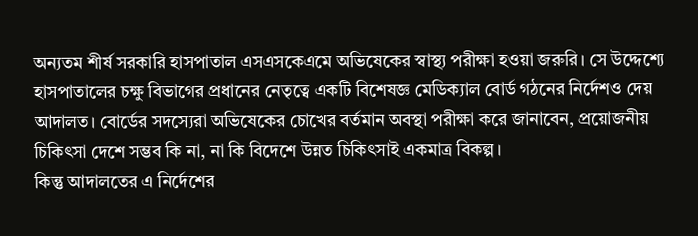অন্যতম শীর্ষ সরকারি হাসপাতাল এসএসকেএমে অভিষেকের স্বাস্থ্য পরীক্ষা হওয়া জরুরি। সে উদ্দেশ্যে হাসপাতালের চক্ষু বিভাগের প্রধানের নেতৃত্বে একটি বিশেষজ্ঞ মেডিক্যাল বোর্ড গঠনের নির্দেশও দেয় আদালত। বোর্ডের সদস্যেরা অভিষেকের চোখের বর্তমান অবস্থা পরীক্ষা করে জানাবেন, প্রয়োজনীয় চিকিৎসা দেশে সম্ভব কি না, না কি বিদেশে উন্নত চিকিৎসাই একমাত্র বিকল্প।
কিন্তু আদালতের এ নির্দেশের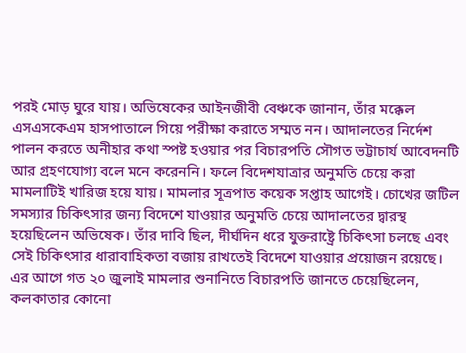পরই মোড় ঘুরে যায়। অভিষেকের আইনজীবী বেঞ্চকে জানান, তাঁর মক্কেল এসএসকেএম হাসপাতালে গিয়ে পরীক্ষা করাতে সম্মত নন। আদালতের নির্দেশ পালন করতে অনীহার কথা স্পষ্ট হওয়ার পর বিচারপতি সৌগত ভট্টাচার্য আবেদনটি আর গ্রহণযোগ্য বলে মনে করেননি। ফলে বিদেশযাত্রার অনুমতি চেয়ে করা মামলাটিই খারিজ হয়ে যায়। মামলার সূত্রপাত কয়েক সপ্তাহ আগেই। চোখের জটিল সমস্যার চিকিৎসার জন্য বিদেশে যাওয়ার অনুমতি চেয়ে আদালতের দ্বারস্থ হয়েছিলেন অভিষেক। তাঁর দাবি ছিল, দীর্ঘদিন ধরে যুক্তরাষ্ট্রে চিকিৎসা চলছে এবং সেই চিকিৎসার ধারাবাহিকতা বজায় রাখতেই বিদেশে যাওয়ার প্রয়োজন রয়েছে।
এর আগে গত ২০ জুলাই মামলার শুনানিতে বিচারপতি জানতে চেয়েছিলেন, কলকাতার কোনো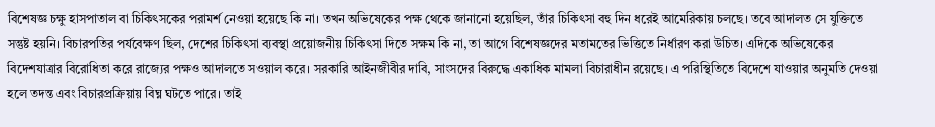বিশেষজ্ঞ চক্ষু হাসপাতাল বা চিকিৎসকের পরামর্শ নেওয়া হয়েছে কি না। তখন অভিষেকের পক্ষ থেকে জানানো হয়েছিল, তাঁর চিকিৎসা বহু দিন ধরেই আমেরিকায় চলছে। তবে আদালত সে যুক্তিতে সন্তুষ্ট হয়নি। বিচারপতির পর্যবেক্ষণ ছিল, দেশের চিকিৎসা ব্যবস্থা প্রয়োজনীয় চিকিৎসা দিতে সক্ষম কি না, তা আগে বিশেষজ্ঞদের মতামতের ভিত্তিতে নির্ধারণ করা উচিত। এদিকে অভিষেকের বিদেশযাত্রার বিরোধিতা করে রাজ্যের পক্ষও আদালতে সওয়াল করে। সরকারি আইনজীবীর দাবি, সাংসদের বিরুদ্ধে একাধিক মামলা বিচারাধীন রয়েছে। এ পরিস্থিতিতে বিদেশে যাওয়ার অনুমতি দেওয়া হলে তদন্ত এবং বিচারপ্রক্রিয়ায় বিঘ্ন ঘটতে পারে। তাই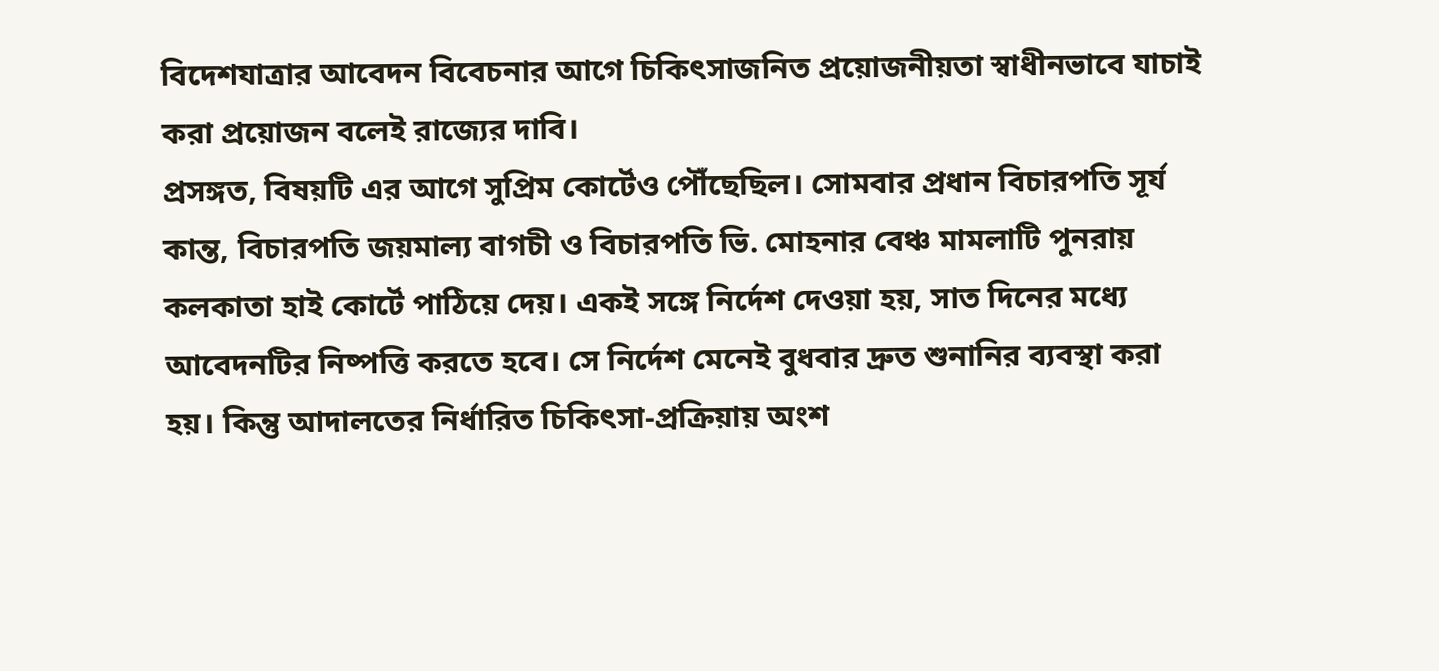বিদেশযাত্রার আবেদন বিবেচনার আগে চিকিৎসাজনিত প্রয়োজনীয়তা স্বাধীনভাবে যাচাই করা প্রয়োজন বলেই রাজ্যের দাবি।
প্রসঙ্গত, বিষয়টি এর আগে সুপ্রিম কোর্টেও পৌঁছেছিল। সোমবার প্রধান বিচারপতি সূর্য কান্ত, বিচারপতি জয়মাল্য বাগচী ও বিচারপতি ভি. মোহনার বেঞ্চ মামলাটি পুনরায় কলকাতা হাই কোর্টে পাঠিয়ে দেয়। একই সঙ্গে নির্দেশ দেওয়া হয়, সাত দিনের মধ্যে আবেদনটির নিষ্পত্তি করতে হবে। সে নির্দেশ মেনেই বুধবার দ্রুত শুনানির ব্যবস্থা করা হয়। কিন্তু আদালতের নির্ধারিত চিকিৎসা-প্রক্রিয়ায় অংশ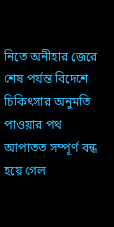নিতে অনীহার জেরে শেষ পর্যন্ত বিদেশে চিকিৎসার অনুমতি পাওয়ার পথ আপাতত সম্পূর্ণ বন্ধ হয়ে গেল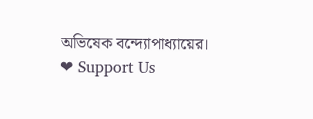অভিষেক বন্দ্যোপাধ্যায়ের।
❤ Support Us